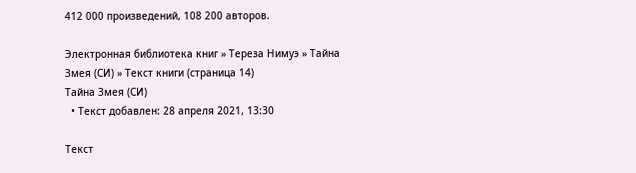412 000 произведений, 108 200 авторов.

Электронная библиотека книг » Тереза Нимуэ » Тайна Змея (СИ) » Текст книги (страница 14)
Тайна Змея (СИ)
  • Текст добавлен: 28 апреля 2021, 13:30

Текст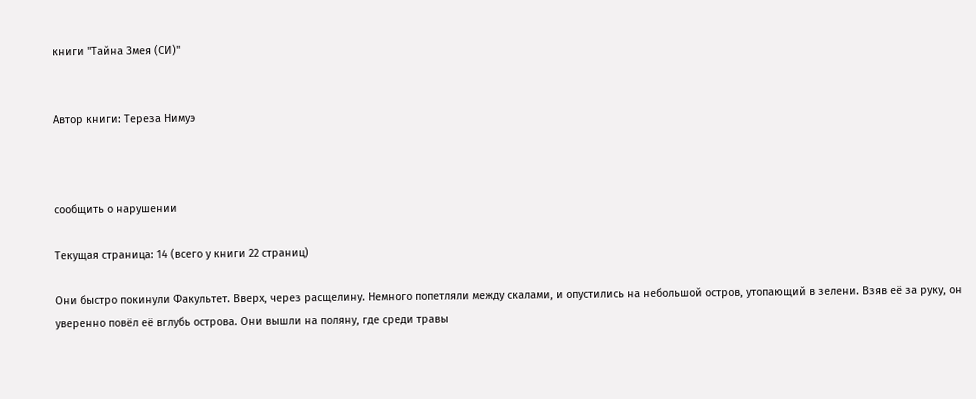книги "Тайна Змея (СИ)"


Автор книги: Тереза Нимуэ



сообщить о нарушении

Текущая страница: 14 (всего у книги 22 страниц)

Они быстро покинули Факультет. Вверх, через расщелину. Немного попетляли между скалами, и опустились на небольшой остров, утопающий в зелени. Взяв её за руку, он уверенно повёл её вглубь острова. Они вышли на поляну, где среди травы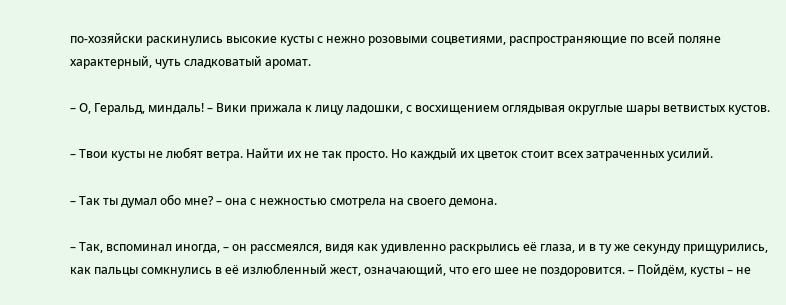по-хозяйски раскинулись высокие кусты с нежно розовыми соцветиями, распространяющие по всей поляне характерный, чуть сладковатый аромат.

– О, Геральд, миндаль! – Вики прижала к лицу ладошки, с восхищением оглядывая округлые шары ветвистых кустов.

– Твои кусты не любят ветра. Найти их не так просто. Но каждый их цветок стоит всех затраченных усилий.

– Так ты думал обо мне? – она с нежностью смотрела на своего демона.

– Так, вспоминал иногда, – он рассмеялся, видя как удивленно раскрылись её глаза, и в ту же секунду прищурились, как пальцы сомкнулись в её излюбленный жест, означающий, что его шее не поздоровится. – Пойдём, кусты – не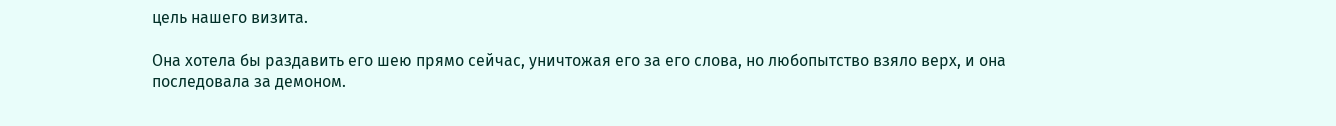цель нашего визита.

Она хотела бы раздавить его шею прямо сейчас, уничтожая его за его слова, но любопытство взяло верх, и она последовала за демоном.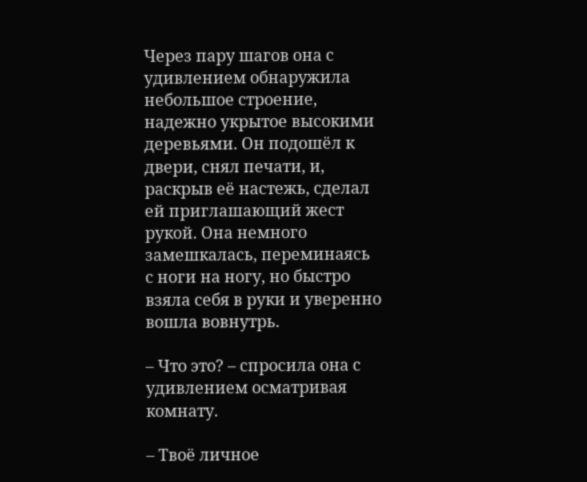Через пару шагов она с удивлением обнаружила небольшое строение, надежно укрытое высокими деревьями. Он подошёл к двери, снял печати, и, раскрыв её настежь, сделал ей приглашающий жест рукой. Она немного замешкалась, переминаясь с ноги на ногу, но быстро взяла себя в руки и уверенно вошла вовнутрь.

– Что это? – спросила она с удивлением осматривая комнату.

– Твоё личное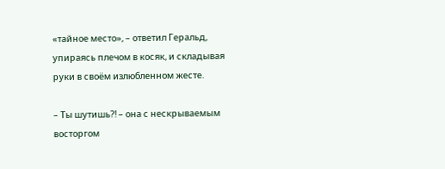«тайное место», – ответил Геральд, упираясь плечом в косяк, и складывая руки в своём излюбленном жесте.

– Ты шутишь?! – она с нескрываемым восторгом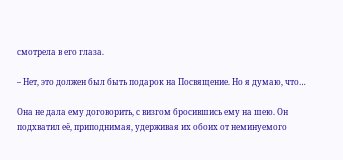смотрела в его глаза.

– Нет, это должен был быть подарок на Посвящение. Но я думаю, что…

Она не дала ему договорить, с визгом бросившись ему на шею. Он подхватил её, приподнимая, удерживая их обоих от неминуемого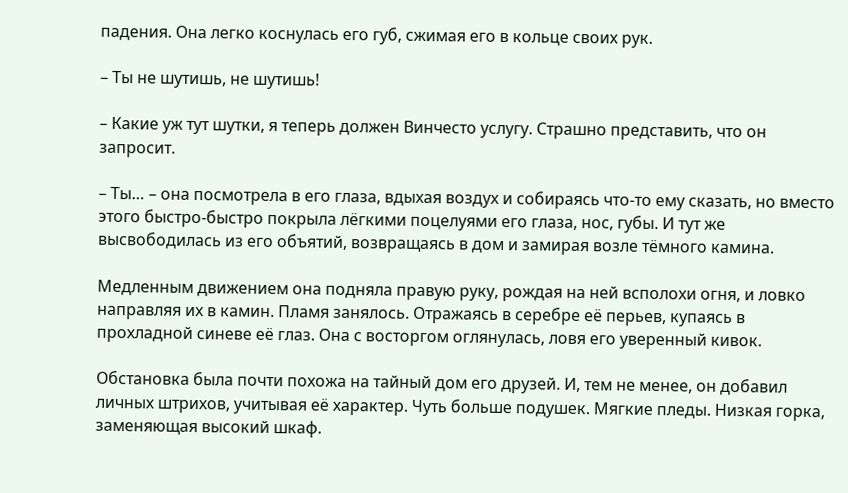падения. Она легко коснулась его губ, сжимая его в кольце своих рук.

– Ты не шутишь, не шутишь!

– Какие уж тут шутки, я теперь должен Винчесто услугу. Страшно представить, что он запросит.

– Ты… – она посмотрела в его глаза, вдыхая воздух и собираясь что-то ему сказать, но вместо этого быстро-быстро покрыла лёгкими поцелуями его глаза, нос, губы. И тут же высвободилась из его объятий, возвращаясь в дом и замирая возле тёмного камина.

Медленным движением она подняла правую руку, рождая на ней всполохи огня, и ловко направляя их в камин. Пламя занялось. Отражаясь в серебре её перьев, купаясь в прохладной синеве её глаз. Она с восторгом оглянулась, ловя его уверенный кивок.

Обстановка была почти похожа на тайный дом его друзей. И, тем не менее, он добавил личных штрихов, учитывая её характер. Чуть больше подушек. Мягкие пледы. Низкая горка, заменяющая высокий шкаф.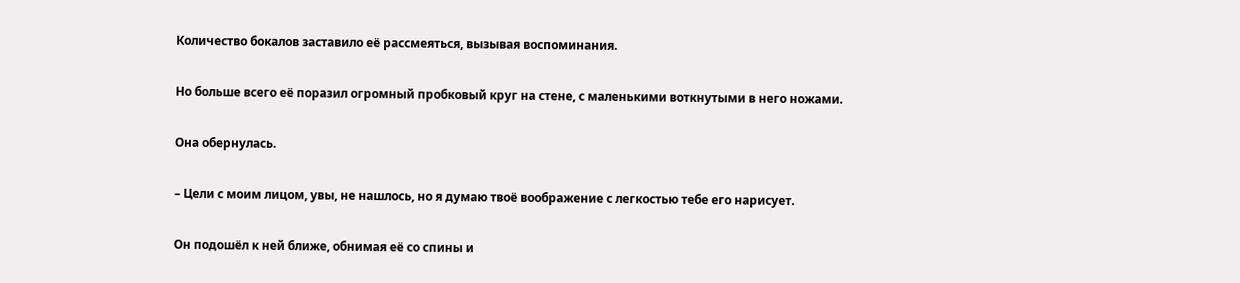Количество бокалов заставило её рассмеяться, вызывая воспоминания.

Но больше всего её поразил огромный пробковый круг на стене, с маленькими воткнутыми в него ножами.

Она обернулась.

– Цели с моим лицом, увы, не нашлось, но я думаю твоё воображение с легкостью тебе его нарисует.

Он подошёл к ней ближе, обнимая её со спины и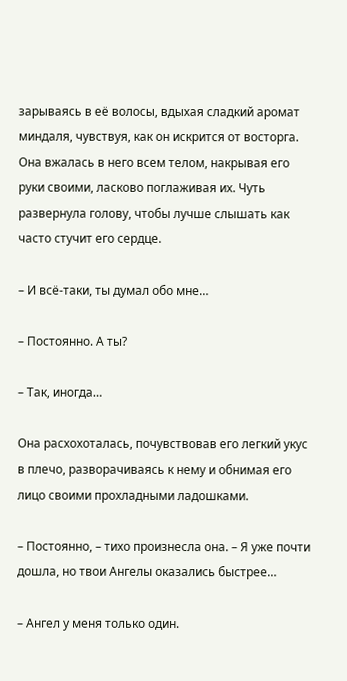зарываясь в её волосы, вдыхая сладкий аромат миндаля, чувствуя, как он искрится от восторга. Она вжалась в него всем телом, накрывая его руки своими, ласково поглаживая их. Чуть развернула голову, чтобы лучше слышать как часто стучит его сердце.

– И всё-таки, ты думал обо мне…

– Постоянно. А ты?

– Так, иногда…

Она расхохоталась, почувствовав его легкий укус в плечо, разворачиваясь к нему и обнимая его лицо своими прохладными ладошками.

– Постоянно, – тихо произнесла она. – Я уже почти дошла, но твои Ангелы оказались быстрее…

– Ангел у меня только один.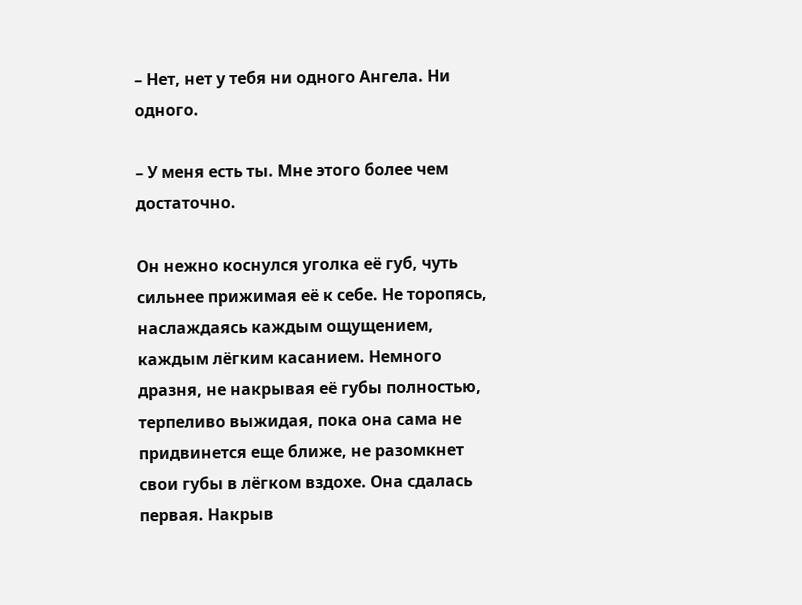– Нет, нет у тебя ни одного Ангела. Ни одного.

– У меня есть ты. Мне этого более чем достаточно.

Он нежно коснулся уголка её губ, чуть сильнее прижимая её к себе. Не торопясь, наслаждаясь каждым ощущением, каждым лёгким касанием. Немного дразня, не накрывая её губы полностью, терпеливо выжидая, пока она сама не придвинется еще ближе, не разомкнет свои губы в лёгком вздохе. Она сдалась первая. Накрыв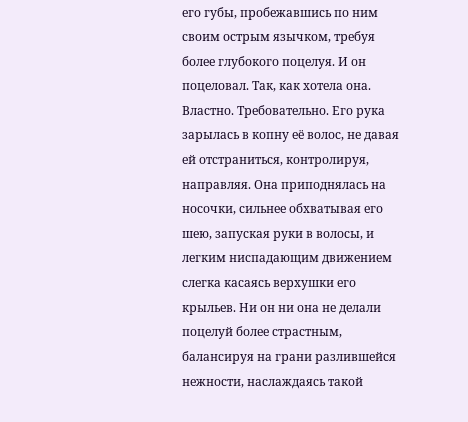его губы, пробежавшись по ним своим острым язычком, требуя более глубокого поцелуя. И он поцеловал. Так, как хотела она. Властно. Требовательно. Его рука зарылась в копну её волос, не давая ей отстраниться, контролируя, направляя. Она приподнялась на носочки, сильнее обхватывая его шею, запуская руки в волосы, и легким ниспадающим движением слегка касаясь верхушки его крыльев. Ни он ни она не делали поцелуй более страстным, балансируя на грани разлившейся нежности, наслаждаясь такой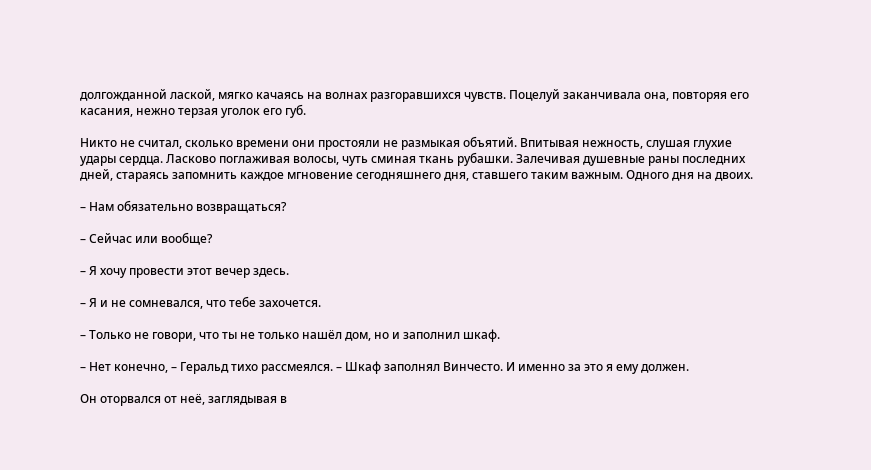долгожданной лаской, мягко качаясь на волнах разгоравшихся чувств. Поцелуй заканчивала она, повторяя его касания, нежно терзая уголок его губ.

Никто не считал, сколько времени они простояли не размыкая объятий. Впитывая нежность, слушая глухие удары сердца. Ласково поглаживая волосы, чуть сминая ткань рубашки. Залечивая душевные раны последних дней, стараясь запомнить каждое мгновение сегодняшнего дня, ставшего таким важным. Одного дня на двоих.

– Нам обязательно возвращаться?

– Сейчас или вообще?

– Я хочу провести этот вечер здесь.

– Я и не сомневался, что тебе захочется.

– Только не говори, что ты не только нашёл дом, но и заполнил шкаф.

– Нет конечно, – Геральд тихо рассмеялся. – Шкаф заполнял Винчесто. И именно за это я ему должен.

Он оторвался от неё, заглядывая в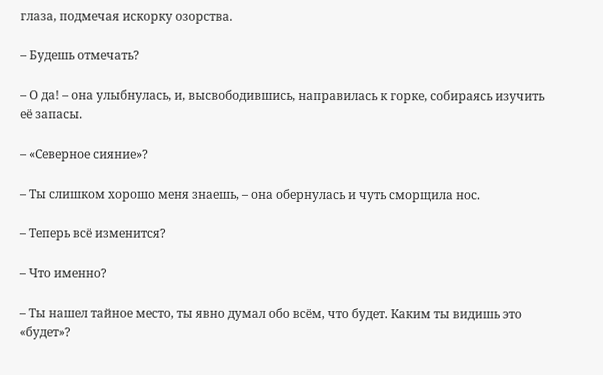глаза, подмечая искорку озорства.

– Будешь отмечать?

– О да! – она улыбнулась, и, высвободившись, направилась к горке, собираясь изучить её запасы.

– «Северное сияние»?

– Ты слишком хорошо меня знаешь, – она обернулась и чуть сморщила нос.

– Теперь всё изменится?

– Что именно?

– Ты нашел тайное место, ты явно думал обо всём, что будет. Каким ты видишь это «будет»?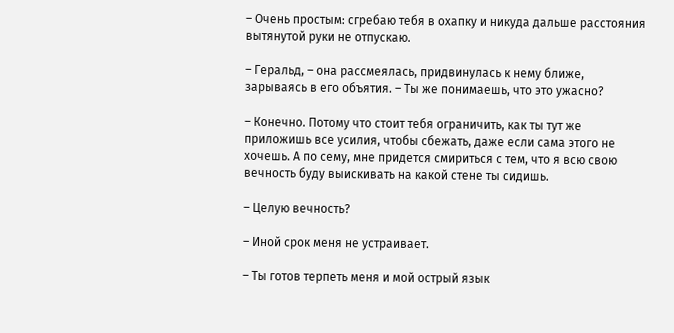– Очень простым: сгребаю тебя в охапку и никуда дальше расстояния вытянутой руки не отпускаю.

– Геральд, – она рассмеялась, придвинулась к нему ближе, зарываясь в его объятия. – Ты же понимаешь, что это ужасно?

– Конечно. Потому что стоит тебя ограничить, как ты тут же приложишь все усилия, чтобы сбежать, даже если сама этого не хочешь. А по сему, мне придется смириться с тем, что я всю свою вечность буду выискивать на какой стене ты сидишь.

– Целую вечность?

– Иной срок меня не устраивает.

– Ты готов терпеть меня и мой острый язык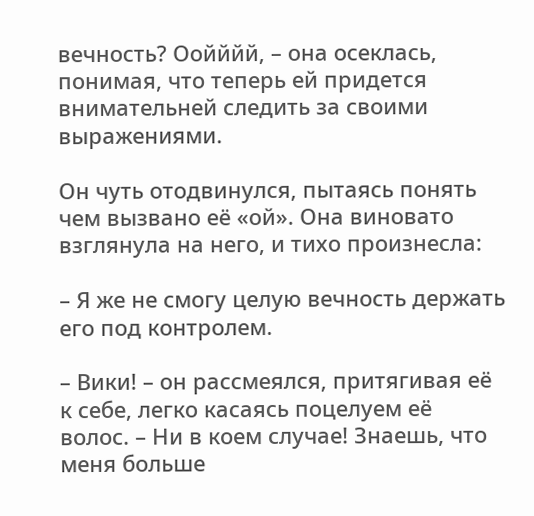вечность? Оойййй, – она осеклась, понимая, что теперь ей придется внимательней следить за своими выражениями.

Он чуть отодвинулся, пытаясь понять чем вызвано её «ой». Она виновато взглянула на него, и тихо произнесла:

– Я же не смогу целую вечность держать его под контролем.

– Вики! – он рассмеялся, притягивая её к себе, легко касаясь поцелуем её волос. – Ни в коем случае! Знаешь, что меня больше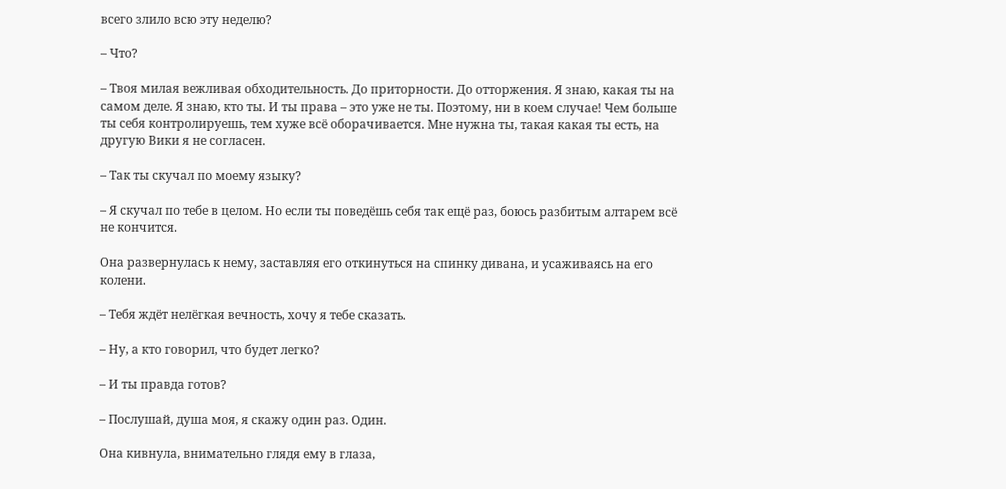всего злило всю эту неделю?

– Что?

– Твоя милая вежливая обходительность. До приторности. До отторжения. Я знаю, какая ты на самом деле. Я знаю, кто ты. И ты права – это уже не ты. Поэтому, ни в коем случае! Чем больше ты себя контролируешь, тем хуже всё оборачивается. Мне нужна ты, такая какая ты есть, на другую Вики я не согласен.

– Так ты скучал по моему языку?

– Я скучал по тебе в целом. Но если ты поведёшь себя так ещё раз, боюсь разбитым алтарем всё не кончится.

Она развернулась к нему, заставляя его откинуться на спинку дивана, и усаживаясь на его колени.

– Тебя ждёт нелёгкая вечность, хочу я тебе сказать.

– Ну, а кто говорил, что будет легко?

– И ты правда готов?

– Послушай, душа моя, я скажу один раз. Один.

Она кивнула, внимательно глядя ему в глаза,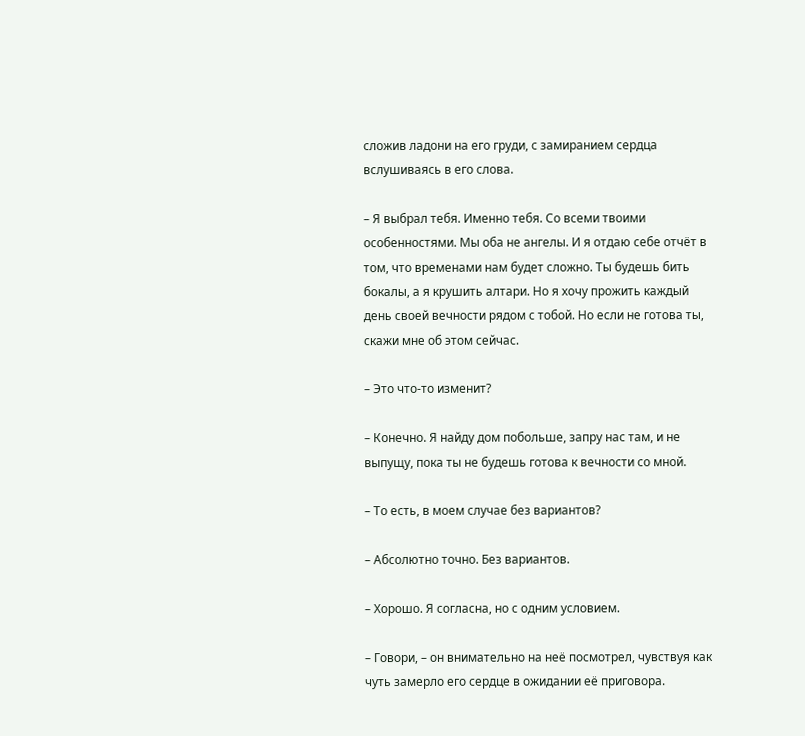сложив ладони на его груди, с замиранием сердца вслушиваясь в его слова.

– Я выбрал тебя. Именно тебя. Со всеми твоими особенностями. Мы оба не ангелы. И я отдаю себе отчёт в том, что временами нам будет сложно. Ты будешь бить бокалы, а я крушить алтари. Но я хочу прожить каждый день своей вечности рядом с тобой. Но если не готова ты, скажи мне об этом сейчас.

– Это что-то изменит?

– Конечно. Я найду дом побольше, запру нас там, и не выпущу, пока ты не будешь готова к вечности со мной.

– То есть, в моем случае без вариантов?

– Абсолютно точно. Без вариантов.

– Хорошо. Я согласна, но с одним условием.

– Говори, – он внимательно на неё посмотрел, чувствуя как чуть замерло его сердце в ожидании её приговора.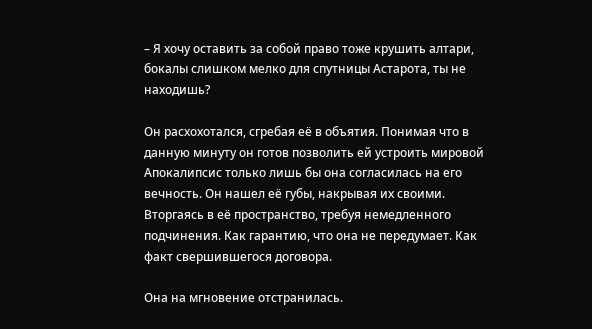– Я хочу оставить за собой право тоже крушить алтари, бокалы слишком мелко для спутницы Астарота, ты не находишь?

Он расхохотался, сгребая её в объятия. Понимая что в данную минуту он готов позволить ей устроить мировой Апокалипсис только лишь бы она согласилась на его вечность. Он нашел её губы, накрывая их своими. Вторгаясь в её пространство, требуя немедленного подчинения. Как гарантию, что она не передумает. Как факт свершившегося договора.

Она на мгновение отстранилась.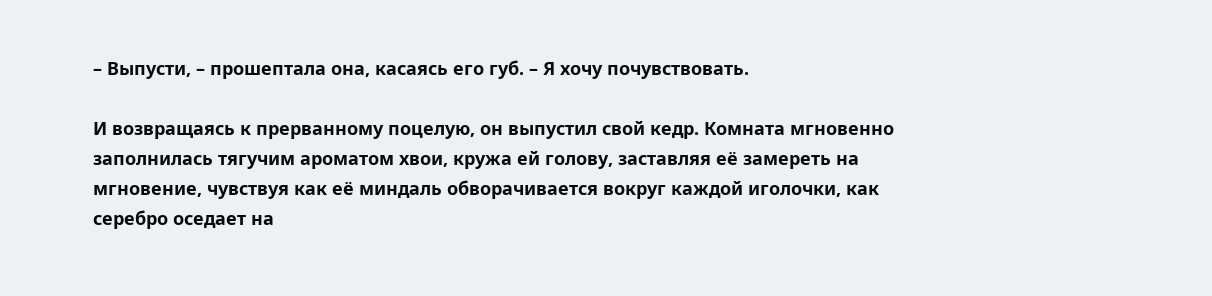– Выпусти, – прошептала она, касаясь его губ. – Я хочу почувствовать.

И возвращаясь к прерванному поцелую, он выпустил свой кедр. Комната мгновенно заполнилась тягучим ароматом хвои, кружа ей голову, заставляя её замереть на мгновение, чувствуя как её миндаль обворачивается вокруг каждой иголочки, как серебро оседает на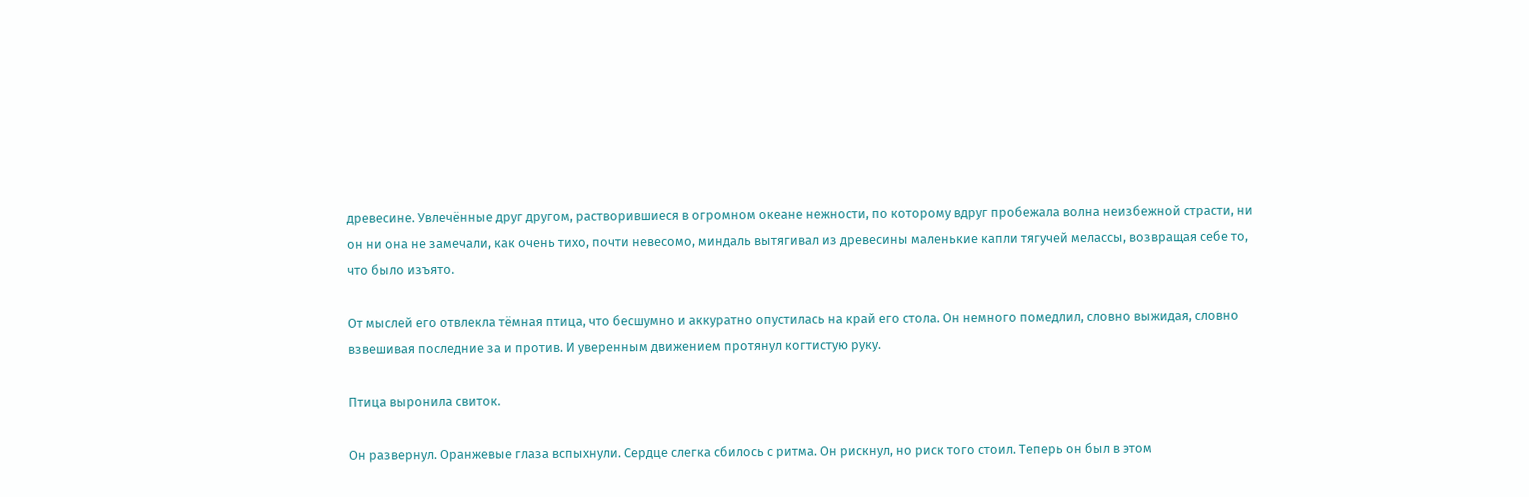древесине. Увлечённые друг другом, растворившиеся в огромном океане нежности, по которому вдруг пробежала волна неизбежной страсти, ни он ни она не замечали, как очень тихо, почти невесомо, миндаль вытягивал из древесины маленькие капли тягучей мелассы, возвращая себе то, что было изъято.

От мыслей его отвлекла тёмная птица, что бесшумно и аккуратно опустилась на край его стола. Он немного помедлил, словно выжидая, словно взвешивая последние за и против. И уверенным движением протянул когтистую руку.

Птица выронила свиток.

Он развернул. Оранжевые глаза вспыхнули. Сердце слегка сбилось с ритма. Он рискнул, но риск того стоил. Теперь он был в этом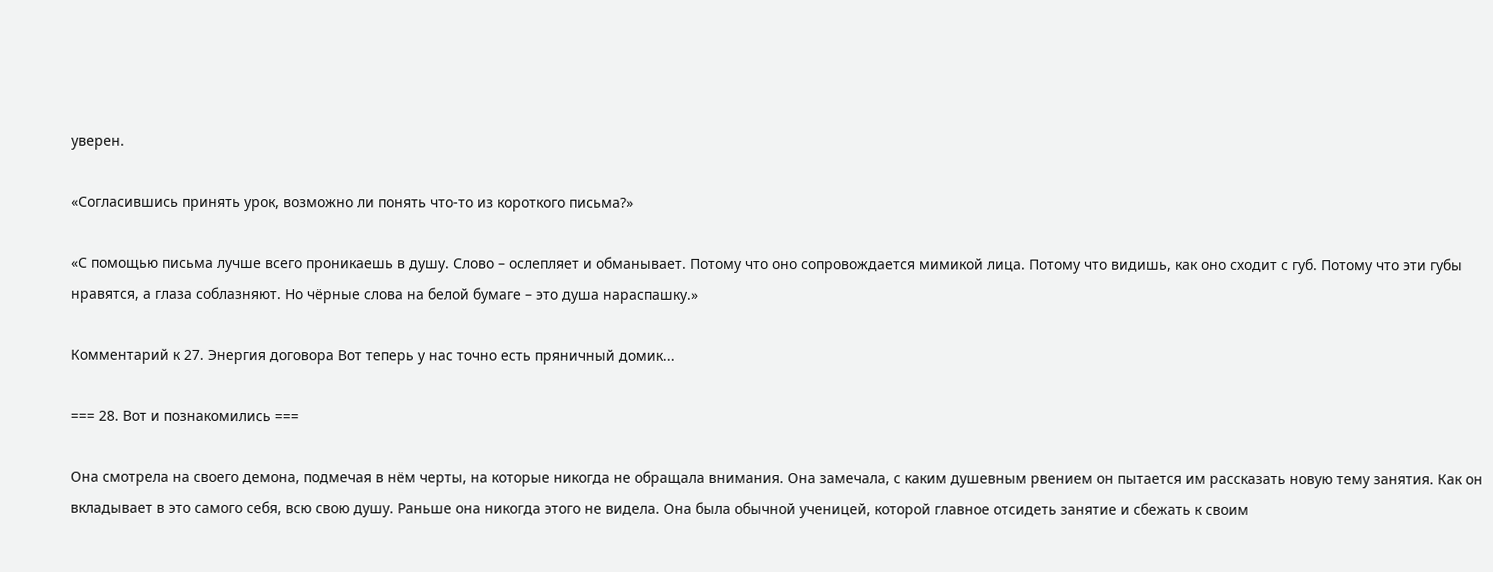уверен.

«Согласившись принять урок, возможно ли понять что-то из короткого письма?»

«С помощью письма лучше всего проникаешь в душу. Слово – ослепляет и обманывает. Потому что оно сопровождается мимикой лица. Потому что видишь, как оно сходит с губ. Потому что эти губы нравятся, а глаза соблазняют. Но чёрные слова на белой бумаге – это душа нараспашку.»

Комментарий к 27. Энергия договора Вот теперь у нас точно есть пряничный домик...

=== 28. Вот и познакомились ===

Она смотрела на своего демона, подмечая в нём черты, на которые никогда не обращала внимания. Она замечала, с каким душевным рвением он пытается им рассказать новую тему занятия. Как он вкладывает в это самого себя, всю свою душу. Раньше она никогда этого не видела. Она была обычной ученицей, которой главное отсидеть занятие и сбежать к своим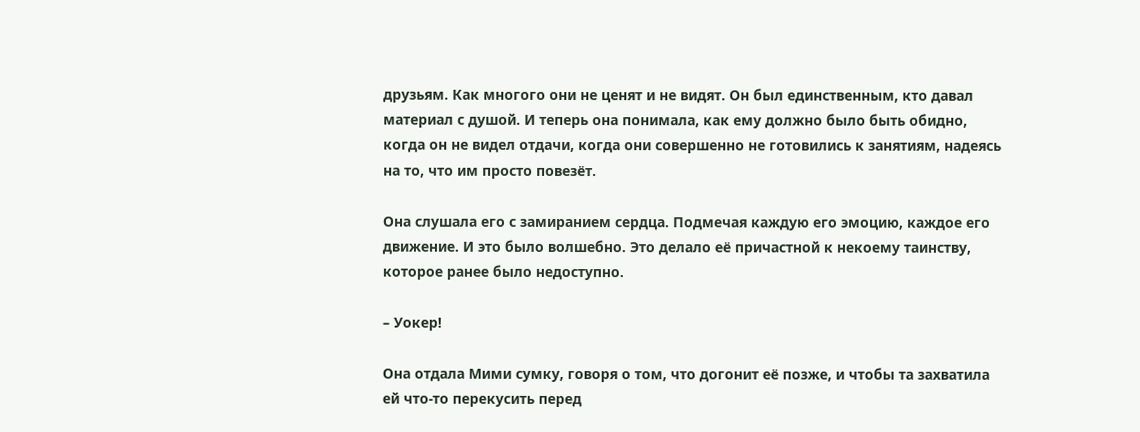друзьям. Как многого они не ценят и не видят. Он был единственным, кто давал материал с душой. И теперь она понимала, как ему должно было быть обидно, когда он не видел отдачи, когда они совершенно не готовились к занятиям, надеясь на то, что им просто повезёт.

Она слушала его с замиранием сердца. Подмечая каждую его эмоцию, каждое его движение. И это было волшебно. Это делало её причастной к некоему таинству, которое ранее было недоступно.

– Уокер!

Она отдала Мими сумку, говоря о том, что догонит её позже, и чтобы та захватила ей что-то перекусить перед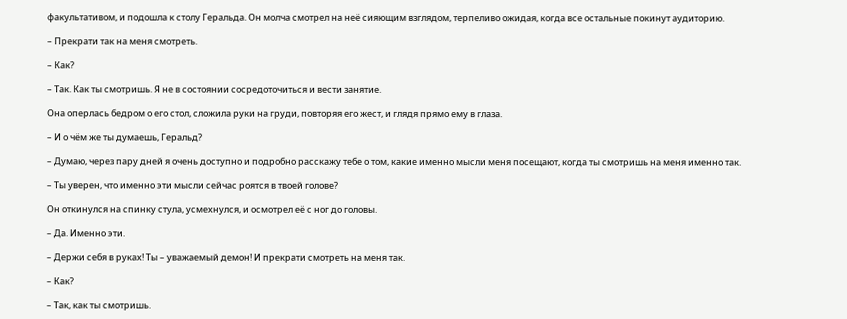факультативом, и подошла к столу Геральда. Он молча смотрел на неё сияющим взглядом, терпеливо ожидая, когда все остальные покинут аудиторию.

– Прекрати так на меня смотреть.

– Как?

– Так. Как ты смотришь. Я не в состоянии сосредоточиться и вести занятие.

Она оперлась бедром о его стол, сложила руки на груди, повторяя его жест, и глядя прямо ему в глаза.

– И о чём же ты думаешь, Геральд?

– Думаю, через пару дней я очень доступно и подробно расскажу тебе о том, какие именно мысли меня посещают, когда ты смотришь на меня именно так.

– Ты уверен, что именно эти мысли сейчас роятся в твоей голове?

Он откинулся на спинку стула, усмехнулся, и осмотрел её с ног до головы.

– Да. Именно эти.

– Держи себя в руках! Ты – уважаемый демон! И прекрати смотреть на меня так.

– Как?

– Так, как ты смотришь.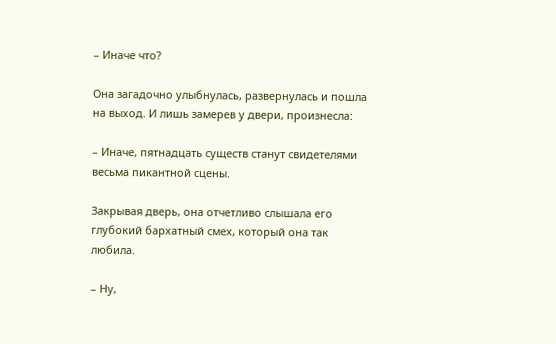– Иначе что?

Она загадочно улыбнулась, развернулась и пошла на выход. И лишь замерев у двери, произнесла:

– Иначе, пятнадцать существ станут свидетелями весьма пикантной сцены.

Закрывая дверь, она отчетливо слышала его глубокий бархатный смех, который она так любила.

– Ну,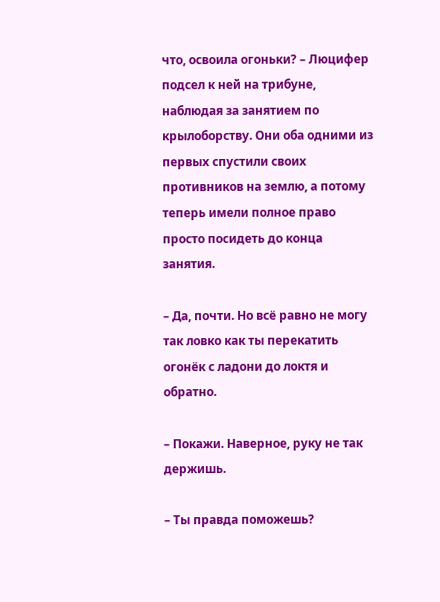что, освоила огоньки? – Люцифер подсел к ней на трибуне, наблюдая за занятием по крылоборству. Они оба одними из первых спустили своих противников на землю, а потому теперь имели полное право просто посидеть до конца занятия.

– Да, почти. Но всё равно не могу так ловко как ты перекатить огонёк с ладони до локтя и обратно.

– Покажи. Наверное, руку не так держишь.

– Ты правда поможешь?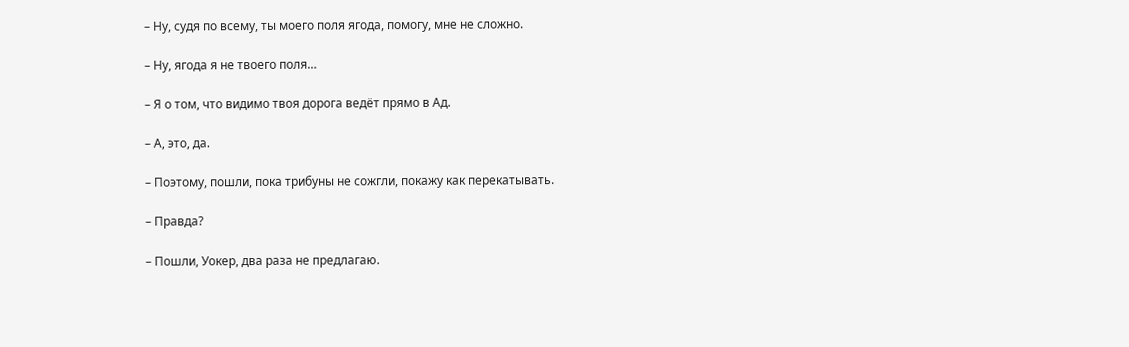– Ну, судя по всему, ты моего поля ягода, помогу, мне не сложно.

– Ну, ягода я не твоего поля…

– Я о том, что видимо твоя дорога ведёт прямо в Ад.

– А, это, да.

– Поэтому, пошли, пока трибуны не сожгли, покажу как перекатывать.

– Правда?

– Пошли, Уокер, два раза не предлагаю.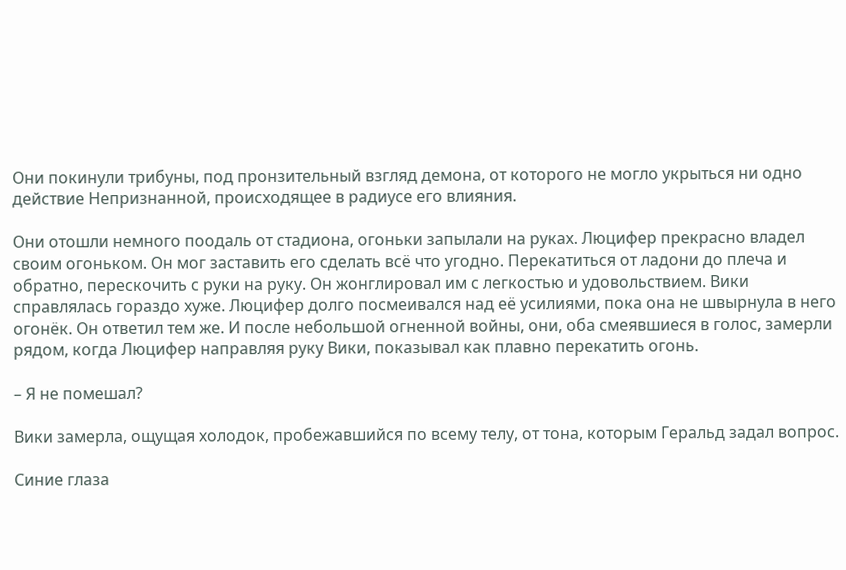Они покинули трибуны, под пронзительный взгляд демона, от которого не могло укрыться ни одно действие Непризнанной, происходящее в радиусе его влияния.

Они отошли немного поодаль от стадиона, огоньки запылали на руках. Люцифер прекрасно владел своим огоньком. Он мог заставить его сделать всё что угодно. Перекатиться от ладони до плеча и обратно, перескочить с руки на руку. Он жонглировал им с легкостью и удовольствием. Вики справлялась гораздо хуже. Люцифер долго посмеивался над её усилиями, пока она не швырнула в него огонёк. Он ответил тем же. И после небольшой огненной войны, они, оба смеявшиеся в голос, замерли рядом, когда Люцифер направляя руку Вики, показывал как плавно перекатить огонь.

– Я не помешал?

Вики замерла, ощущая холодок, пробежавшийся по всему телу, от тона, которым Геральд задал вопрос.

Синие глаза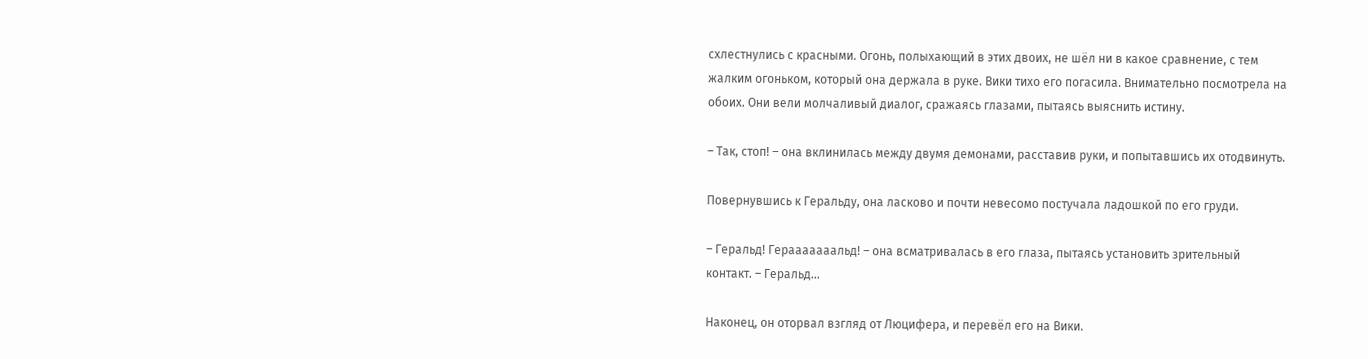схлестнулись с красными. Огонь, полыхающий в этих двоих, не шёл ни в какое сравнение, с тем жалким огоньком, который она держала в руке. Вики тихо его погасила. Внимательно посмотрела на обоих. Они вели молчаливый диалог, сражаясь глазами, пытаясь выяснить истину.

– Так, стоп! – она вклинилась между двумя демонами, расставив руки, и попытавшись их отодвинуть.

Повернувшись к Геральду, она ласково и почти невесомо постучала ладошкой по его груди.

– Геральд! Герааааааальд! – она всматривалась в его глаза, пытаясь установить зрительный контакт. – Геральд…

Наконец, он оторвал взгляд от Люцифера, и перевёл его на Вики.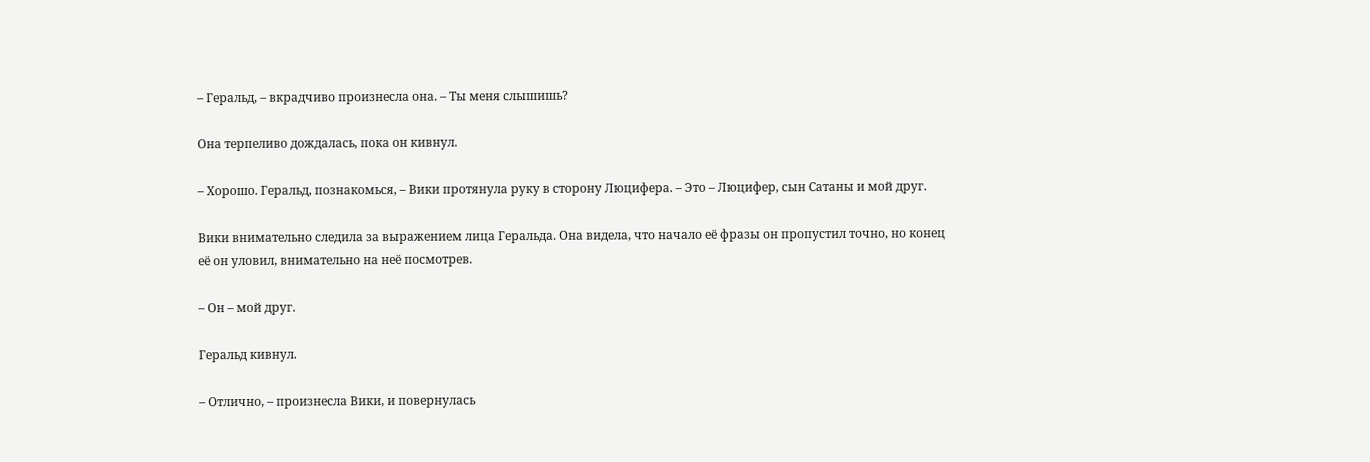– Геральд, – вкрадчиво произнесла она. – Ты меня слышишь?

Она терпеливо дождалась, пока он кивнул.

– Хорошо. Геральд, познакомься, – Вики протянула руку в сторону Люцифера. – Это – Люцифер, сын Сатаны и мой друг.

Вики внимательно следила за выражением лица Геральда. Она видела, что начало её фразы он пропустил точно, но конец её он уловил, внимательно на неё посмотрев.

– Он – мой друг.

Геральд кивнул.

– Отлично, – произнесла Вики, и повернулась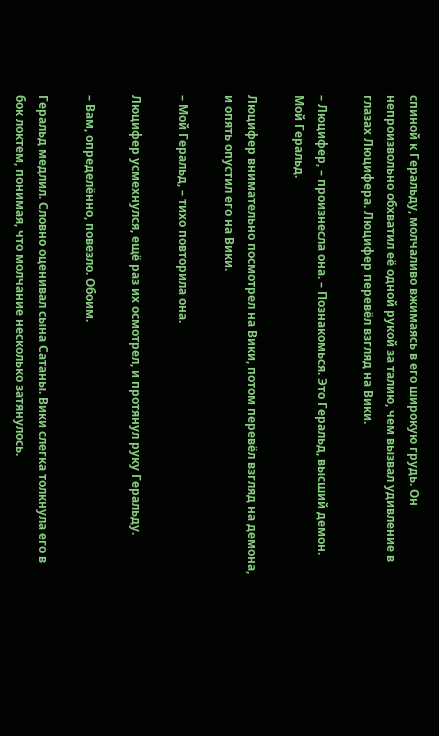спиной к Геральду, молчаливо вжимаясь в его широкую грудь. Он непроизвольно обхватил её одной рукой за талию, чем вызвал удивление в глазах Люцифера. Люцифер перевёл взгляд на Вики.

– Люцифер, – произнесла она. – Познакомься. Это Геральд, высший демон. Мой Геральд.

Люцифер внимательно посмотрел на Вики, потом перевёл взгляд на демона, и опять опустил его на Вики.

– Мой Геральд, – тихо повторила она.

Люцифер усмехнулся, ещё раз их осмотрел, и протянул руку Геральду.

– Вам, определённо, повезло. Обоим.

Геральд медлил. Словно оценивал сына Сатаны. Вики слегка толкнула его в бок локтем, понимая, что молчание несколько затянулось.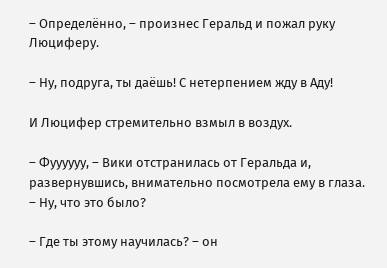– Определённо, – произнес Геральд и пожал руку Люциферу.

– Ну, подруга, ты даёшь! С нетерпением жду в Аду!

И Люцифер стремительно взмыл в воздух.

– Фуууууу, – Вики отстранилась от Геральда и, развернувшись, внимательно посмотрела ему в глаза. – Ну, что это было?

– Где ты этому научилась? – он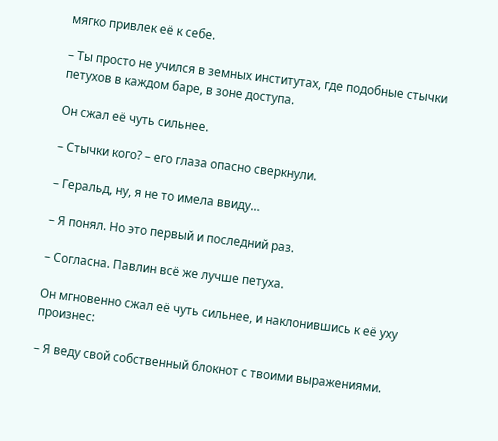мягко привлек её к себе.

– Ты просто не учился в земных институтах, где подобные стычки петухов в каждом баре, в зоне доступа.

Он сжал её чуть сильнее.

– Стычки кого? – его глаза опасно сверкнули.

– Геральд, ну, я не то имела ввиду…

– Я понял. Но это первый и последний раз.

– Согласна. Павлин всё же лучше петуха.

Он мгновенно сжал её чуть сильнее, и наклонившись к её уху произнес:

– Я веду свой собственный блокнот с твоими выражениями.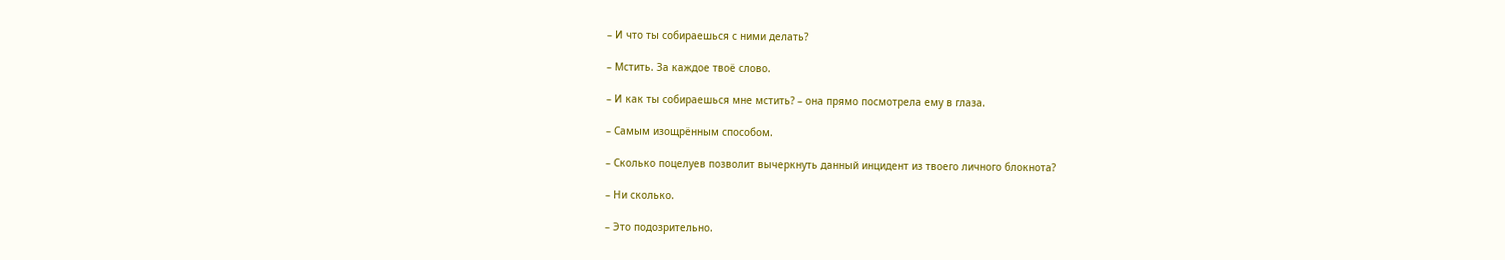– И что ты собираешься с ними делать?

– Мстить. За каждое твоё слово.

– И как ты собираешься мне мстить? – она прямо посмотрела ему в глаза.

– Самым изощрённым способом.

– Сколько поцелуев позволит вычеркнуть данный инцидент из твоего личного блокнота?

– Ни сколько.

– Это подозрительно.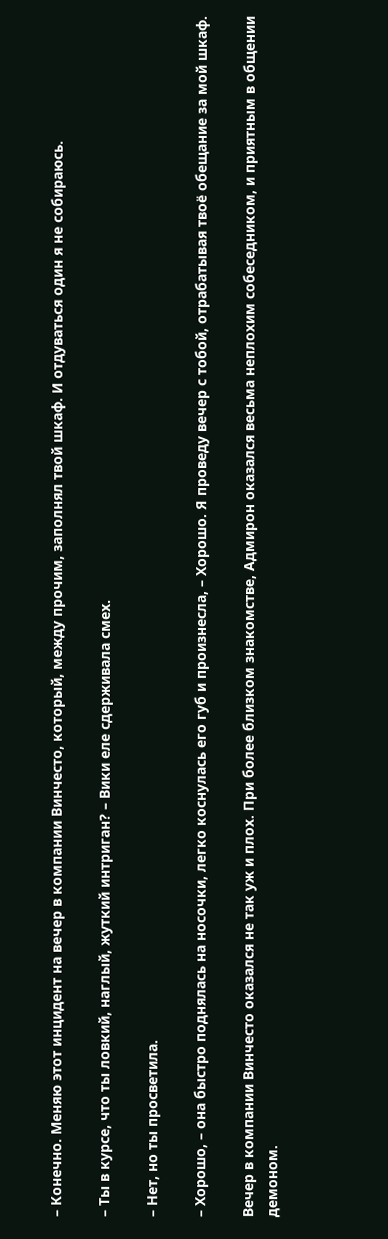– Конечно. Меняю этот инцидент на вечер в компании Винчесто, который, между прочим, заполнял твой шкаф. И отдуваться один я не собираюсь.

– Ты в курсе, что ты ловкий, наглый, жуткий интриган? – Вики еле сдерживала смех.

– Нет, но ты просветила.

– Хорошо, – она быстро поднялась на носочки, легко коснулась его губ и произнесла, – Хорошо. Я проведу вечер с тобой, отрабатывая твоё обещание за мой шкаф.

Вечер в компании Винчесто оказался не так уж и плох. При более близком знакомстве, Адмирон оказался весьма неплохим собеседником, и приятным в общении демоном.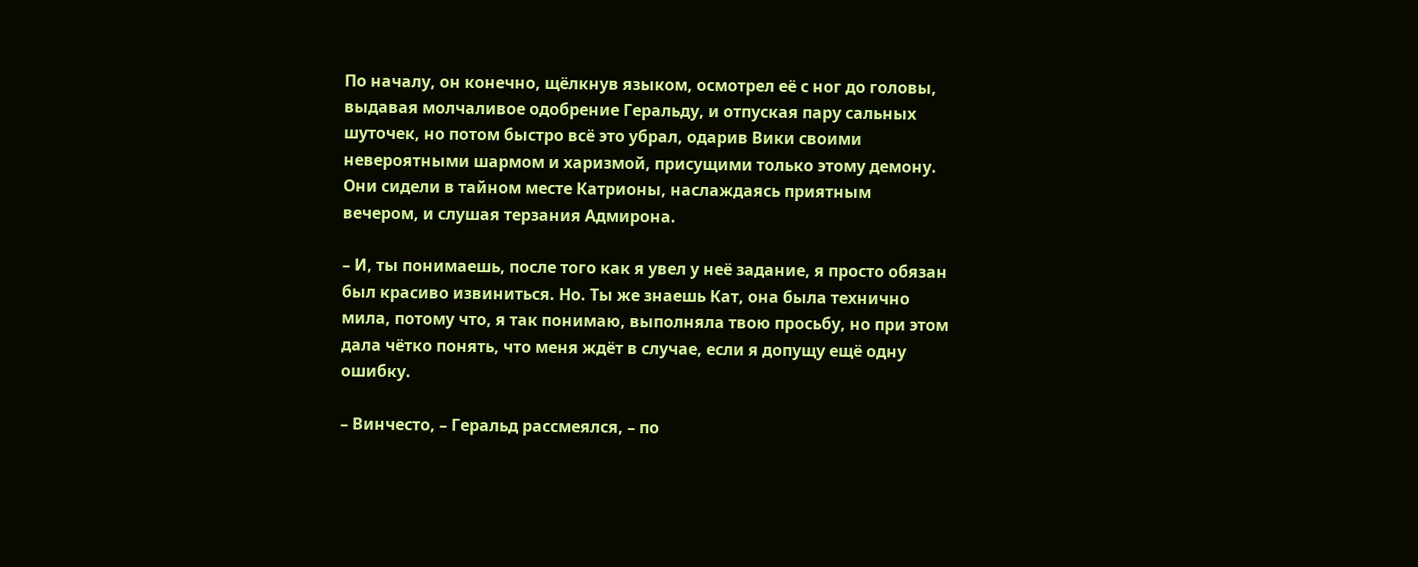По началу, он конечно, щёлкнув языком, осмотрел её с ног до головы, выдавая молчаливое одобрение Геральду, и отпуская пару сальных шуточек, но потом быстро всё это убрал, одарив Вики своими невероятными шармом и харизмой, присущими только этому демону. Они сидели в тайном месте Катрионы, наслаждаясь приятным вечером, и слушая терзания Адмирона.

– И, ты понимаешь, после того как я увел у неё задание, я просто обязан был красиво извиниться. Но. Ты же знаешь Кат, она была технично мила, потому что, я так понимаю, выполняла твою просьбу, но при этом дала чётко понять, что меня ждёт в случае, если я допущу ещё одну ошибку.

– Винчесто, – Геральд рассмеялся, – по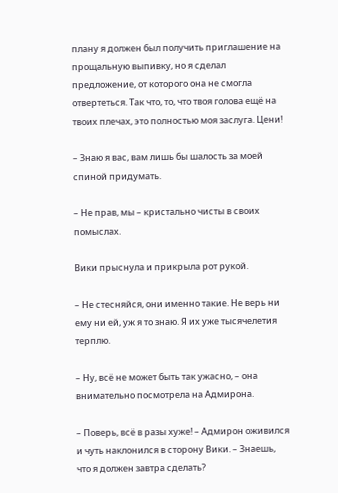плану я должен был получить приглашение на прощальную выпивку, но я сделал предложение, от которого она не смогла отвертеться. Так что, то, что твоя голова ещё на твоих плечах, это полностью моя заслуга. Цени!

– Знаю я вас, вам лишь бы шалость за моей спиной придумать.

– Не прав, мы – кристально чисты в своих помыслах.

Вики прыснула и прикрыла рот рукой.

– Не стесняйся, они именно такие. Не верь ни ему ни ей, уж я то знаю. Я их уже тысячелетия терплю.

– Ну, всё не может быть так ужасно, – она внимательно посмотрела на Адмирона.

– Поверь, всё в разы хуже! – Адмирон оживился и чуть наклонился в сторону Вики. – Знаешь, что я должен завтра сделать?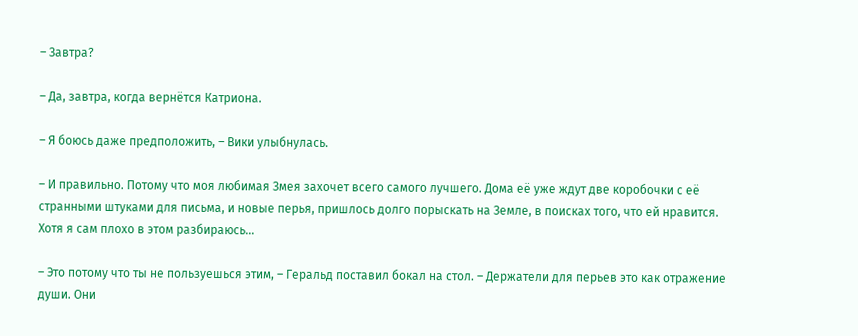– Завтра?

– Да, завтра, когда вернётся Катриона.

– Я боюсь даже предположить, – Вики улыбнулась.

– И правильно. Потому что моя любимая Змея захочет всего самого лучшего. Дома её уже ждут две коробочки с её странными штуками для письма, и новые перья, пришлось долго порыскать на Земле, в поисках того, что ей нравится. Хотя я сам плохо в этом разбираюсь…

– Это потому что ты не пользуешься этим, – Геральд поставил бокал на стол. – Держатели для перьев это как отражение души. Они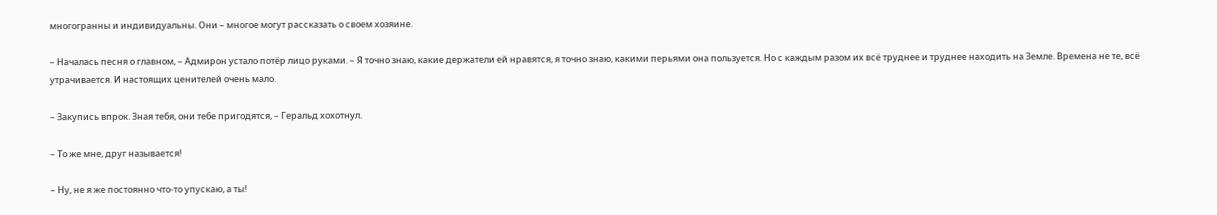многогранны и индивидуальны. Они – многое могут рассказать о своем хозяине.

– Началась песня о главном, – Адмирон устало потёр лицо руками. – Я точно знаю, какие держатели ей нравятся, я точно знаю, какими перьями она пользуется. Но с каждым разом их всё труднее и труднее находить на Земле. Времена не те, всё утрачивается. И настоящих ценителей очень мало.

– Закупись впрок. Зная тебя, они тебе пригодятся, – Геральд хохотнул.

– То же мне, друг называется!

– Ну, не я же постоянно что-то упускаю, а ты!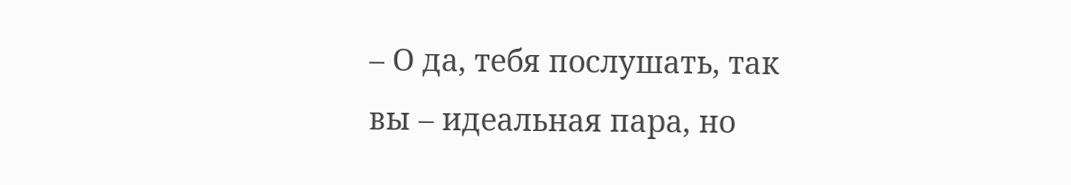– О да, тебя послушать, так вы – идеальная пара, но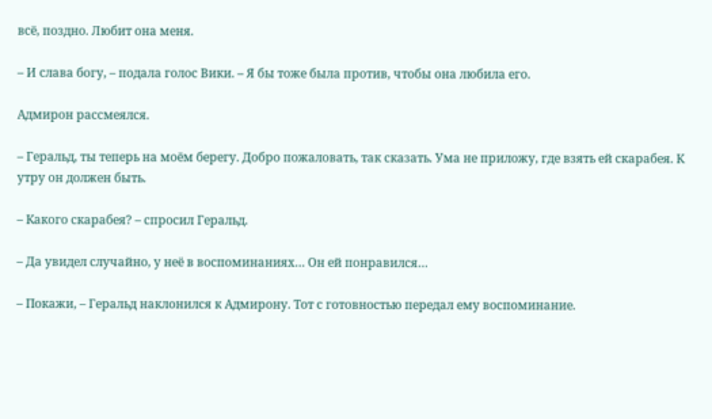всё, поздно. Любит она меня.

– И слава богу, – подала голос Вики. – Я бы тоже была против, чтобы она любила его.

Адмирон рассмеялся.

– Геральд, ты теперь на моём берегу. Добро пожаловать, так сказать. Ума не приложу, где взять ей скарабея. К утру он должен быть.

– Какого скарабея? – спросил Геральд.

– Да увидел случайно, у неё в воспоминаниях… Он ей понравился…

– Покажи, – Геральд наклонился к Адмирону. Тот с готовностью передал ему воспоминание.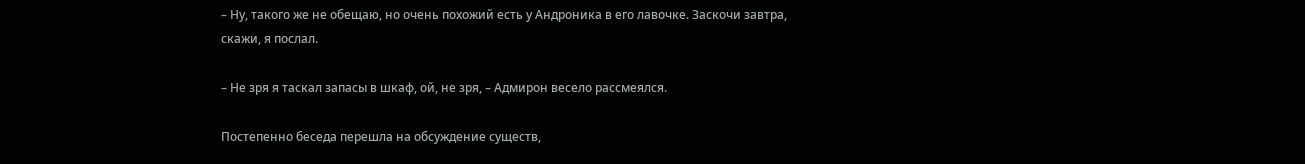– Ну, такого же не обещаю, но очень похожий есть у Андроника в его лавочке. Заскочи завтра, скажи, я послал.

– Не зря я таскал запасы в шкаф, ой, не зря, – Адмирон весело рассмеялся.

Постепенно беседа перешла на обсуждение существ,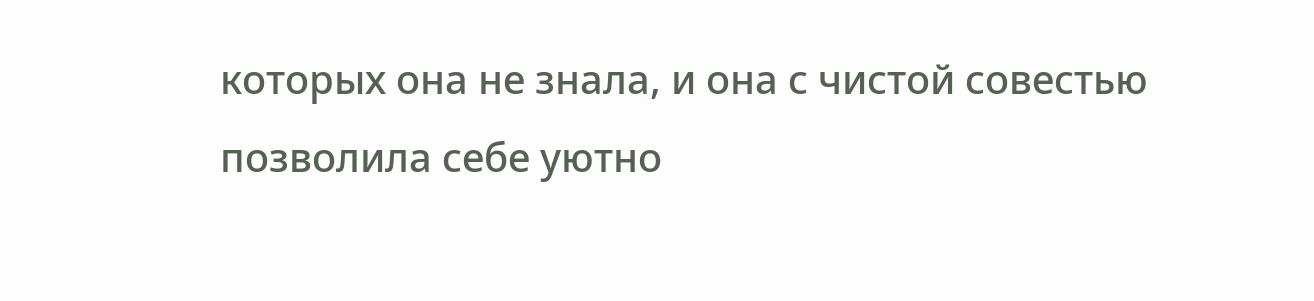которых она не знала, и она с чистой совестью позволила себе уютно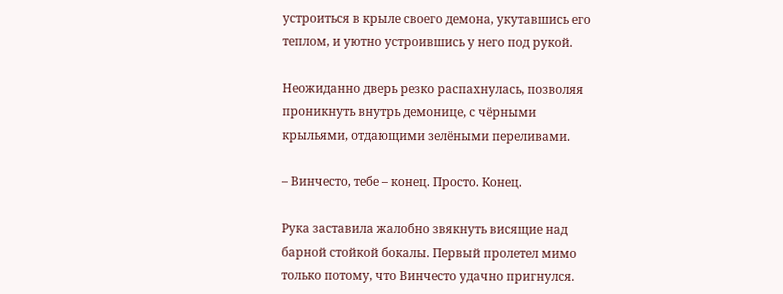устроиться в крыле своего демона, укутавшись его теплом, и уютно устроившись у него под рукой.

Неожиданно дверь резко распахнулась, позволяя проникнуть внутрь демонице, с чёрными крыльями, отдающими зелёными переливами.

– Винчесто, тебе – конец. Просто. Конец.

Рука заставила жалобно звякнуть висящие над барной стойкой бокалы. Первый пролетел мимо только потому, что Винчесто удачно пригнулся.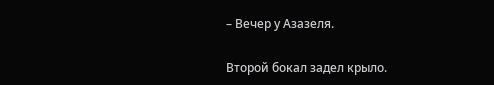– Вечер у Азазеля.

Второй бокал задел крыло.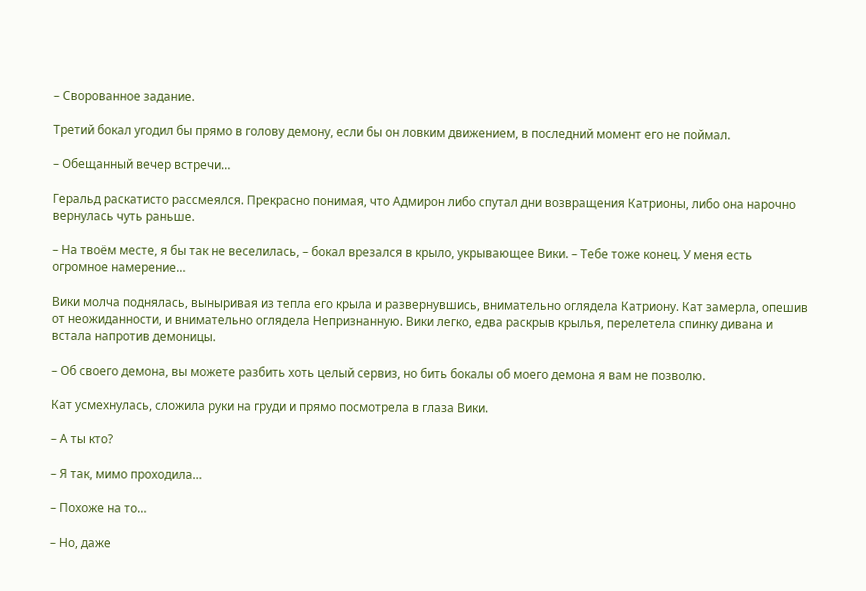– Сворованное задание.

Третий бокал угодил бы прямо в голову демону, если бы он ловким движением, в последний момент его не поймал.

– Обещанный вечер встречи…

Геральд раскатисто рассмеялся. Прекрасно понимая, что Адмирон либо спутал дни возвращения Катрионы, либо она нарочно вернулась чуть раньше.

– На твоём месте, я бы так не веселилась, – бокал врезался в крыло, укрывающее Вики. – Тебе тоже конец. У меня есть огромное намерение…

Вики молча поднялась, выныривая из тепла его крыла и развернувшись, внимательно оглядела Катриону. Кат замерла, опешив от неожиданности, и внимательно оглядела Непризнанную. Вики легко, едва раскрыв крылья, перелетела спинку дивана и встала напротив демоницы.

– Об своего демона, вы можете разбить хоть целый сервиз, но бить бокалы об моего демона я вам не позволю.

Кат усмехнулась, сложила руки на груди и прямо посмотрела в глаза Вики.

– А ты кто?

– Я так, мимо проходила…

– Похоже на то…

– Но, даже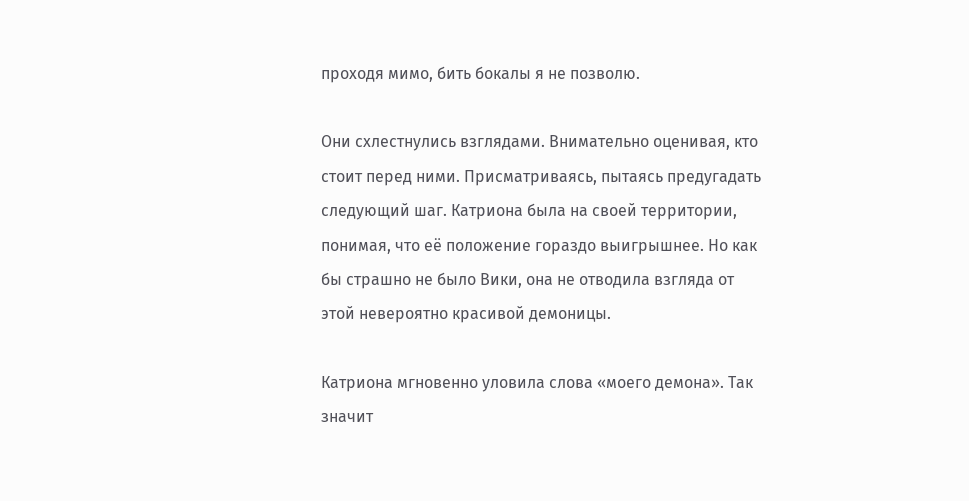проходя мимо, бить бокалы я не позволю.

Они схлестнулись взглядами. Внимательно оценивая, кто стоит перед ними. Присматриваясь, пытаясь предугадать следующий шаг. Катриона была на своей территории, понимая, что её положение гораздо выигрышнее. Но как бы страшно не было Вики, она не отводила взгляда от этой невероятно красивой демоницы.

Катриона мгновенно уловила слова «моего демона». Так значит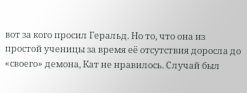вот за кого просил Геральд. Но то, что она из простой ученицы за время её отсутствия доросла до «своего» демона, Кат не нравилось. Случай был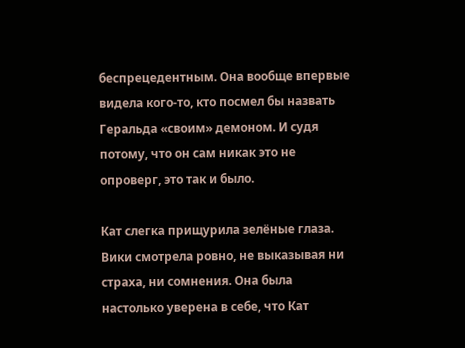беспрецедентным. Она вообще впервые видела кого-то, кто посмел бы назвать Геральда «своим» демоном. И судя потому, что он сам никак это не опроверг, это так и было.

Кат слегка прищурила зелёные глаза. Вики смотрела ровно, не выказывая ни страха, ни сомнения. Она была настолько уверена в себе, что Кат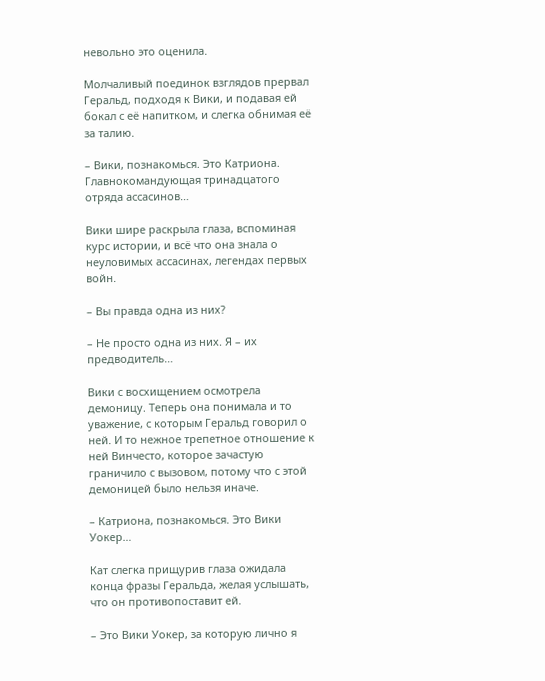невольно это оценила.

Молчаливый поединок взглядов прервал Геральд, подходя к Вики, и подавая ей бокал с её напитком, и слегка обнимая её за талию.

– Вики, познакомься. Это Катриона. Главнокомандующая тринадцатого отряда ассасинов…

Вики шире раскрыла глаза, вспоминая курс истории, и всё что она знала о неуловимых ассасинах, легендах первых войн.

– Вы правда одна из них?

– Не просто одна из них. Я – их предводитель…

Вики с восхищением осмотрела демоницу. Теперь она понимала и то уважение, с которым Геральд говорил о ней. И то нежное трепетное отношение к ней Винчесто, которое зачастую граничило с вызовом, потому что с этой демоницей было нельзя иначе.

– Катриона, познакомься. Это Вики Уокер…

Кат слегка прищурив глаза ожидала конца фразы Геральда, желая услышать, что он противопоставит ей.

– Это Вики Уокер, за которую лично я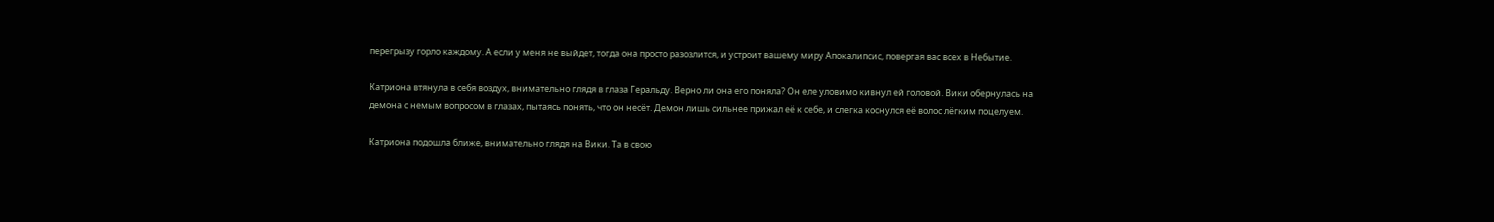перегрызу горло каждому. А если у меня не выйдет, тогда она просто разозлится, и устроит вашему миру Апокалипсис, повергая вас всех в Небытие.

Катриона втянула в себя воздух, внимательно глядя в глаза Геральду. Верно ли она его поняла? Он еле уловимо кивнул ей головой. Вики обернулась на демона с немым вопросом в глазах, пытаясь понять, что он несёт. Демон лишь сильнее прижал её к себе, и слегка коснулся её волос лёгким поцелуем.

Катриона подошла ближе, внимательно глядя на Вики. Та в свою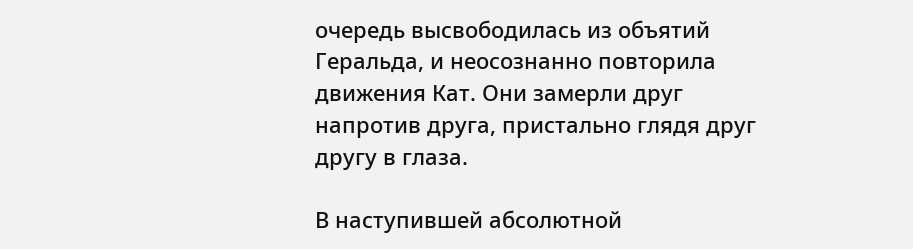очередь высвободилась из объятий Геральда, и неосознанно повторила движения Кат. Они замерли друг напротив друга, пристально глядя друг другу в глаза.

В наступившей абсолютной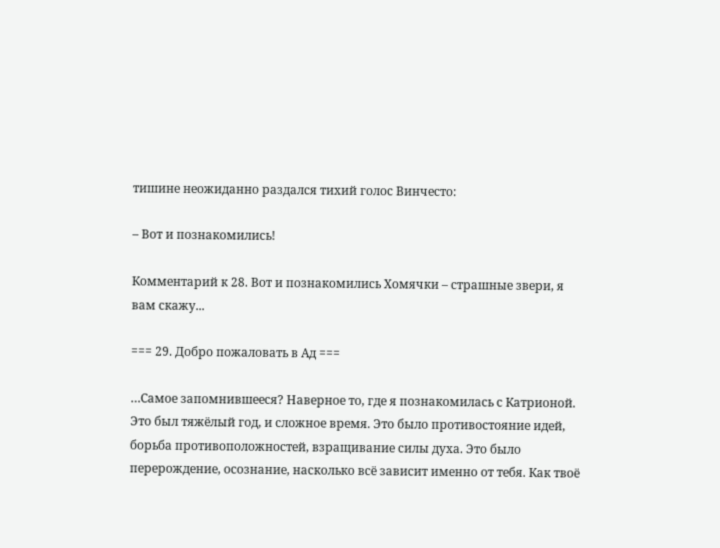тишине неожиданно раздался тихий голос Винчесто:

– Вот и познакомились!

Комментарий к 28. Вот и познакомились Хомячки – страшные звери, я вам скажу...

=== 29. Добро пожаловать в Ад ===

…Самое запомнившееся? Наверное то, где я познакомилась с Катрионой. Это был тяжёлый год, и сложное время. Это было противостояние идей, борьба противоположностей, взращивание силы духа. Это было перерождение, осознание, насколько всё зависит именно от тебя. Как твоё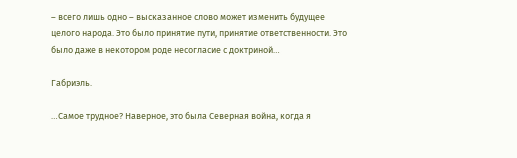– всего лишь одно – высказанное слово может изменить будущее целого народа. Это было принятие пути, принятие ответственности. Это было даже в некотором роде несогласие с доктриной…

Габриэль.

…Самое трудное? Наверное, это была Северная война, когда я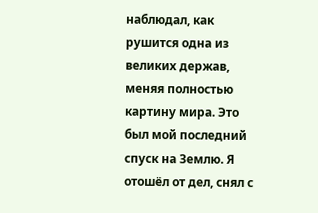наблюдал, как рушится одна из великих держав, меняя полностью картину мира. Это был мой последний спуск на Землю. Я отошёл от дел, снял с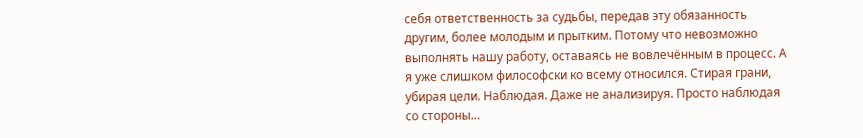себя ответственность за судьбы, передав эту обязанность другим, более молодым и прытким. Потому что невозможно выполнять нашу работу, оставаясь не вовлечённым в процесс. А я уже слишком философски ко всему относился. Стирая грани, убирая цели. Наблюдая. Даже не анализируя. Просто наблюдая со стороны…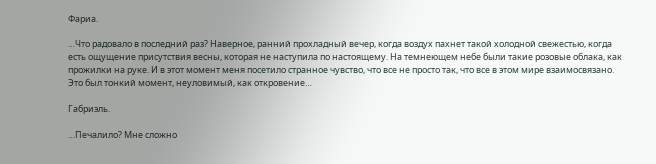Фариа.

…Что радовало в последний раз? Наверное, ранний прохладный вечер, когда воздух пахнет такой холодной свежестью, когда есть ощущение присутствия весны, которая не наступила по настоящему. На темнеющем небе были такие розовые облака, как прожилки на руке. И в этот момент меня посетило странное чувство, что все не просто так, что все в этом мире взаимосвязано. Это был тонкий момент, неуловимый, как откровение…

Габриэль.

…Печалило? Мне сложно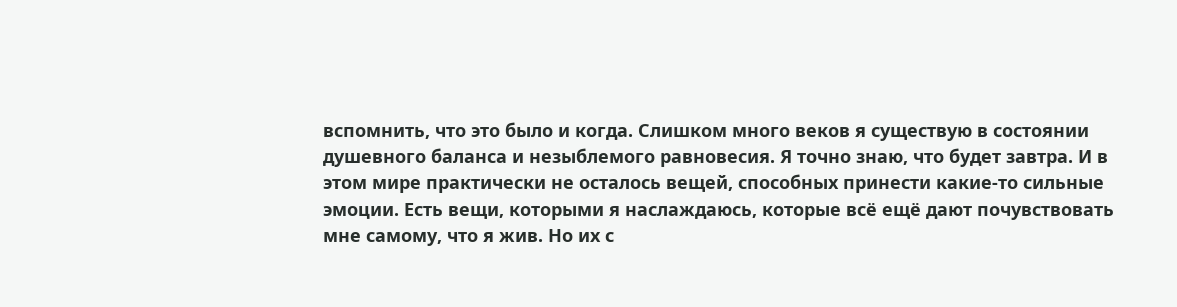вспомнить, что это было и когда. Слишком много веков я существую в состоянии душевного баланса и незыблемого равновесия. Я точно знаю, что будет завтра. И в этом мире практически не осталось вещей, способных принести какие-то сильные эмоции. Есть вещи, которыми я наслаждаюсь, которые всё ещё дают почувствовать мне самому, что я жив. Но их с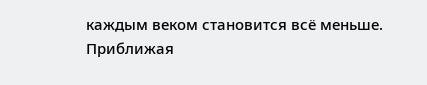каждым веком становится всё меньше. Приближая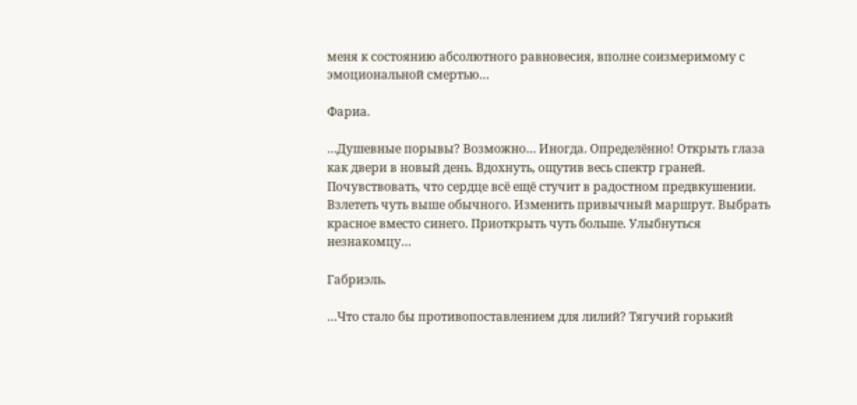меня к состоянию абсолютного равновесия, вполне соизмеримому с эмоциональной смертью…

Фариа.

…Душевные порывы? Возможно… Иногда. Определённо! Открыть глаза как двери в новый день. Вдохнуть, ощутив весь спектр граней. Почувствовать, что сердце всё ещё стучит в радостном предвкушении. Взлететь чуть выше обычного. Изменить привычный маршрут. Выбрать красное вместо синего. Приоткрыть чуть больше. Улыбнуться незнакомцу…

Габриэль.

…Что стало бы противопоставлением для лилий? Тягучий горький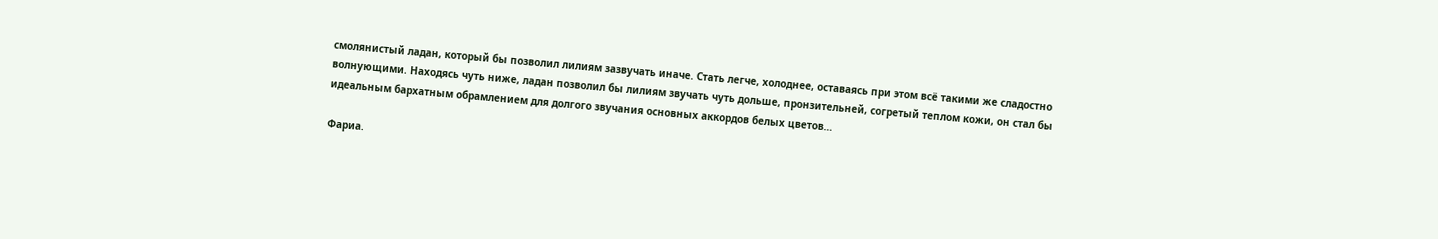смолянистый ладан, который бы позволил лилиям зазвучать иначе. Стать легче, холоднее, оставаясь при этом всё такими же сладостно волнующими. Находясь чуть ниже, ладан позволил бы лилиям звучать чуть дольше, пронзительней, согретый теплом кожи, он стал бы идеальным бархатным обрамлением для долгого звучания основных аккордов белых цветов…

Фариа.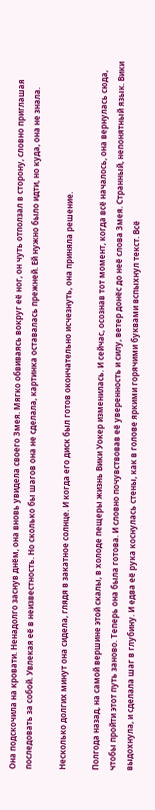Она подскочила на кровати. Ненадолго заснув днём, она вновь увидела своего Змея. Мягко обвиваясь вокруг её ног, он чуть отползал в сторону, словно приглашая последовать за собой. Увлекая её в неизвестность. Но сколько бы шагов она не сделала, картинка оставалась прежней. Ей нужно было идти, но куда, она не знала.

Несколько долгих минут она сидела, глядя в закатное солнце. И когда его диск был готов окончательно исчезнуть, она приняла решение.

Полгода назад, на самой вершине этой скалы, в холоде пещеры жизнь Вики Уокер изменилась. И сейчас, осознав тот момент, когда всё началось, она вернулась сюда, чтобы пройти этот путь заново. Теперь она была готова. И словно почувствовав её уверенность и силу, ветер донёс до неё слова Змея. Странный, непонятный язык. Вики выдохнула, и сделала шаг в глубину. И едва её рука коснулась стены, как в голове яркими горячими буквами вспыхнул текст. Всё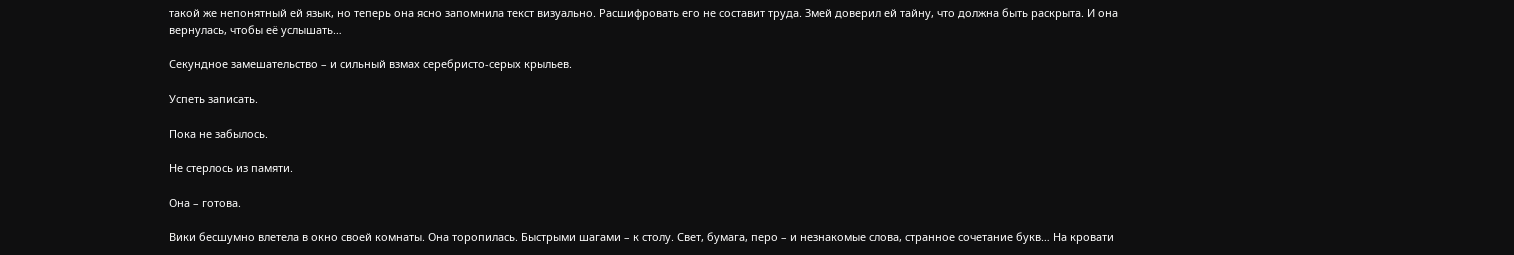такой же непонятный ей язык, но теперь она ясно запомнила текст визуально. Расшифровать его не составит труда. Змей доверил ей тайну, что должна быть раскрыта. И она вернулась, чтобы её услышать…

Секундное замешательство – и сильный взмах серебристо-серых крыльев.

Успеть записать.

Пока не забылось.

Не стерлось из памяти.

Она – готова.

Вики бесшумно влетела в окно своей комнаты. Она торопилась. Быстрыми шагами – к столу. Свет, бумага, перо – и незнакомые слова, странное сочетание букв… На кровати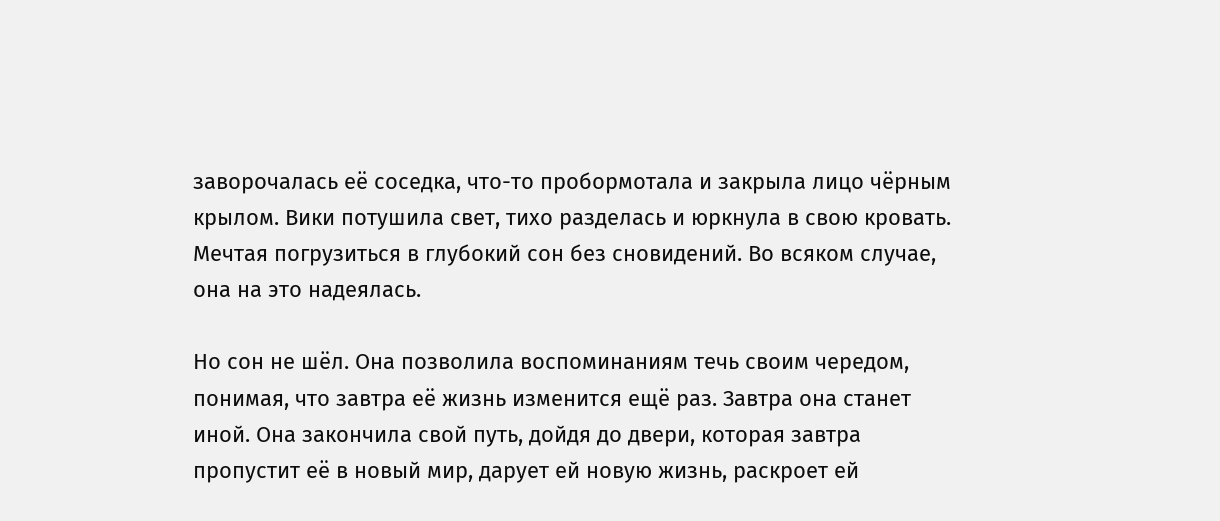заворочалась её соседка, что-то пробормотала и закрыла лицо чёрным крылом. Вики потушила свет, тихо разделась и юркнула в свою кровать. Мечтая погрузиться в глубокий сон без сновидений. Во всяком случае, она на это надеялась.

Но сон не шёл. Она позволила воспоминаниям течь своим чередом, понимая, что завтра её жизнь изменится ещё раз. Завтра она станет иной. Она закончила свой путь, дойдя до двери, которая завтра пропустит её в новый мир, дарует ей новую жизнь, раскроет ей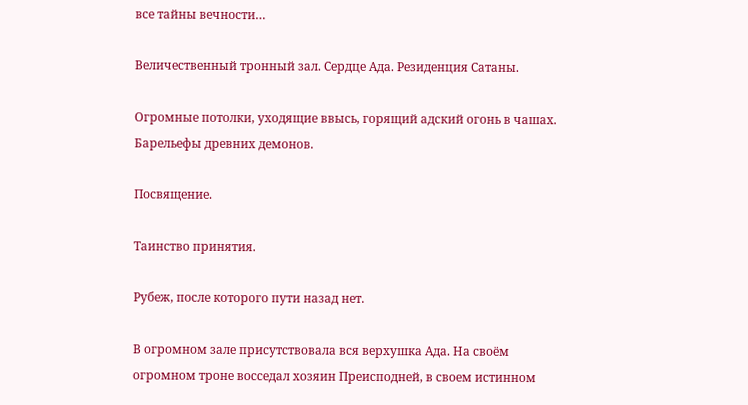все тайны вечности…

Величественный тронный зал. Сердце Ада. Резиденция Сатаны.

Огромные потолки, уходящие ввысь, горящий адский огонь в чашах. Барельефы древних демонов.

Посвящение.

Таинство принятия.

Рубеж, после которого пути назад нет.

В огромном зале присутствовала вся верхушка Ада. На своём огромном троне восседал хозяин Преисподней, в своем истинном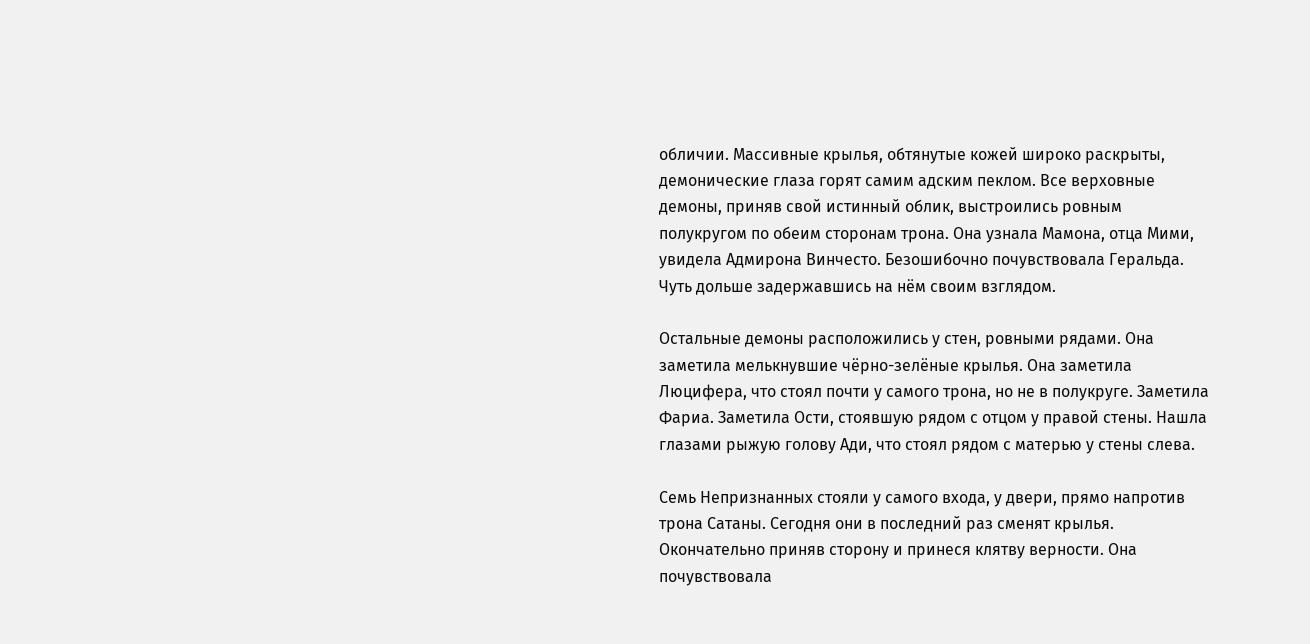обличии. Массивные крылья, обтянутые кожей широко раскрыты, демонические глаза горят самим адским пеклом. Все верховные демоны, приняв свой истинный облик, выстроились ровным полукругом по обеим сторонам трона. Она узнала Мамона, отца Мими, увидела Адмирона Винчесто. Безошибочно почувствовала Геральда. Чуть дольше задержавшись на нём своим взглядом.

Остальные демоны расположились у стен, ровными рядами. Она заметила мелькнувшие чёрно-зелёные крылья. Она заметила Люцифера, что стоял почти у самого трона, но не в полукруге. Заметила Фариа. Заметила Ости, стоявшую рядом с отцом у правой стены. Нашла глазами рыжую голову Ади, что стоял рядом с матерью у стены слева.

Семь Непризнанных стояли у самого входа, у двери, прямо напротив трона Сатаны. Сегодня они в последний раз сменят крылья. Окончательно приняв сторону и принеся клятву верности. Она почувствовала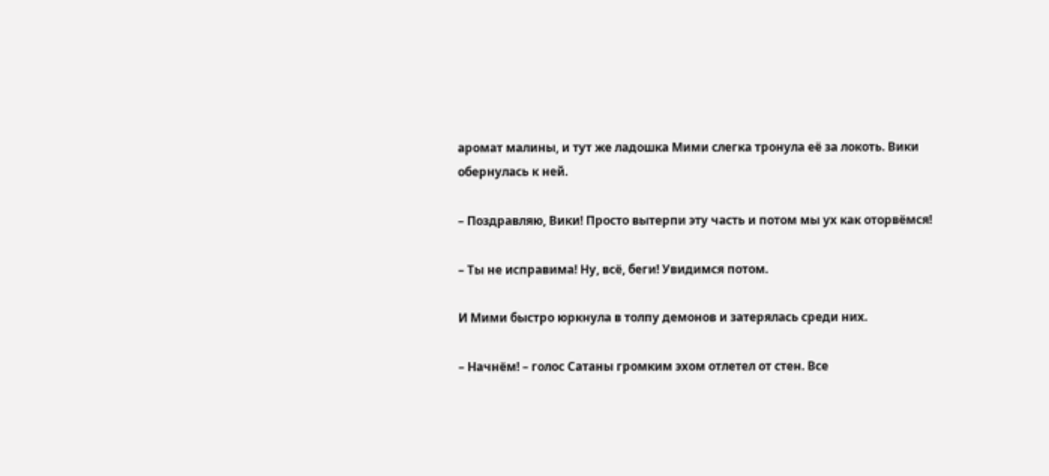аромат малины, и тут же ладошка Мими слегка тронула её за локоть. Вики обернулась к ней.

– Поздравляю, Вики! Просто вытерпи эту часть и потом мы ух как оторвёмся!

– Ты не исправима! Ну, всё, беги! Увидимся потом.

И Мими быстро юркнула в толпу демонов и затерялась среди них.

– Начнём! – голос Сатаны громким эхом отлетел от стен. Все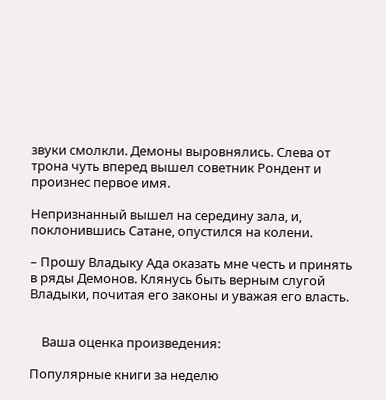звуки смолкли. Демоны выровнялись. Слева от трона чуть вперед вышел советник Рондент и произнес первое имя.

Непризнанный вышел на середину зала, и, поклонившись Сатане, опустился на колени.

– Прошу Владыку Ада оказать мне честь и принять в ряды Демонов. Клянусь быть верным слугой Владыки, почитая его законы и уважая его власть.


    Ваша оценка произведения:

Популярные книги за неделю